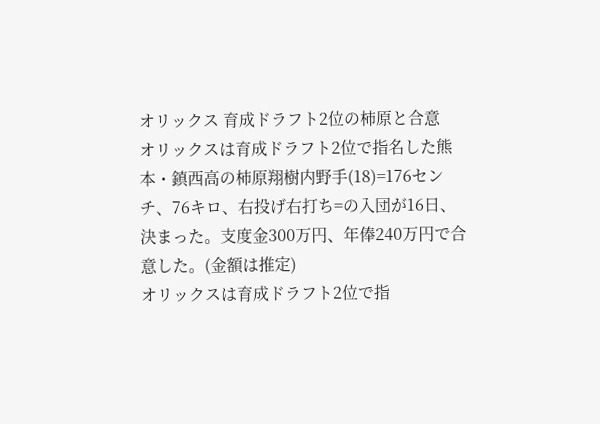オリックス 育成ドラフト2位の柿原と合意
オリックスは育成ドラフト2位で指名した熊本・鎮西高の柿原翔樹内野手(18)=176センチ、76キロ、右投げ右打ち=の入団が16日、決まった。支度金300万円、年俸240万円で合意した。(金額は推定)
オリックスは育成ドラフト2位で指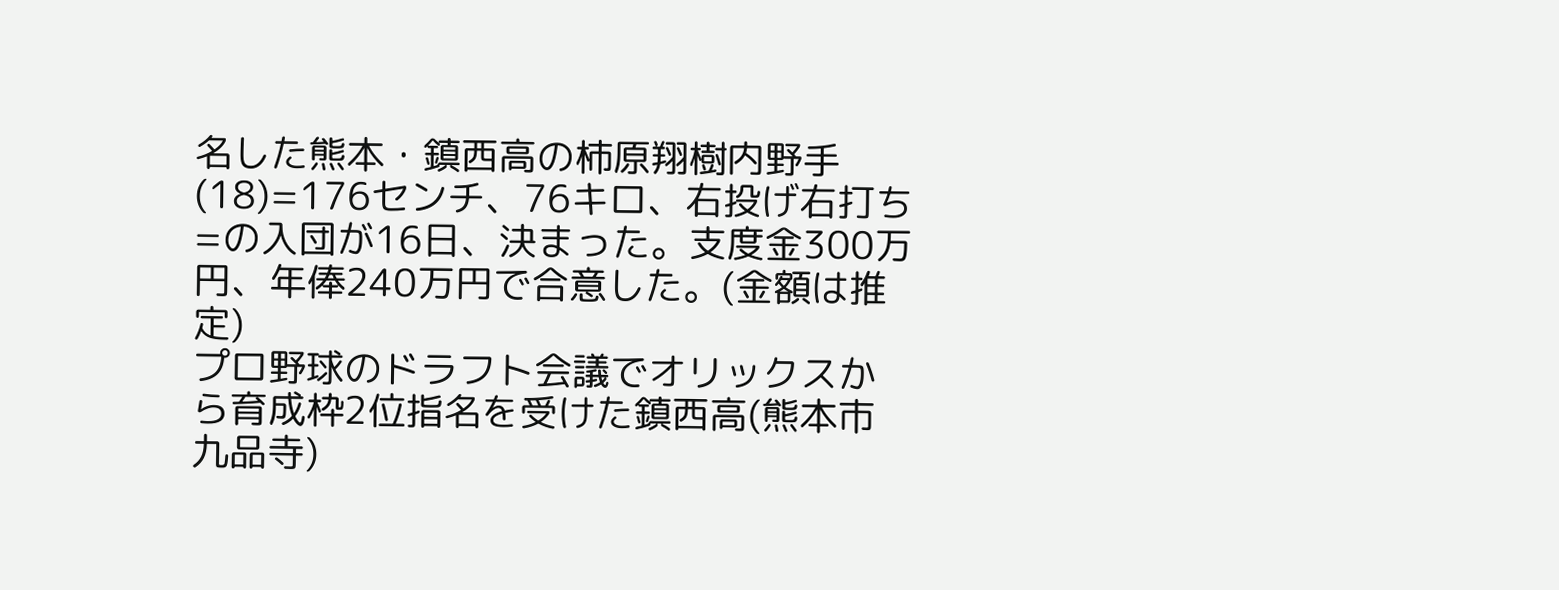名した熊本・鎮西高の柿原翔樹内野手(18)=176センチ、76キロ、右投げ右打ち=の入団が16日、決まった。支度金300万円、年俸240万円で合意した。(金額は推定)
プロ野球のドラフト会議でオリックスから育成枠2位指名を受けた鎮西高(熊本市九品寺)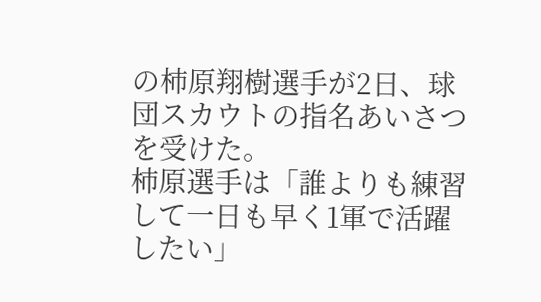の柿原翔樹選手が2日、球団スカウトの指名あいさつを受けた。
柿原選手は「誰よりも練習して一日も早く1軍で活躍したい」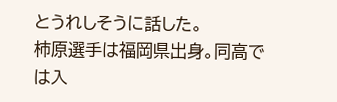とうれしそうに話した。
柿原選手は福岡県出身。同高では入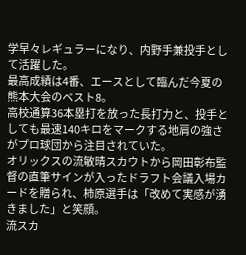学早々レギュラーになり、内野手兼投手として活躍した。
最高成績は4番、エースとして臨んだ今夏の熊本大会のベスト8。
高校通算36本塁打を放った長打力と、投手としても最速140キロをマークする地肩の強さがプロ球団から注目されていた。
オリックスの流敏晴スカウトから岡田彰布監督の直筆サインが入ったドラフト会議入場カードを贈られ、柿原選手は「改めて実感が湧きました」と笑顔。
流スカ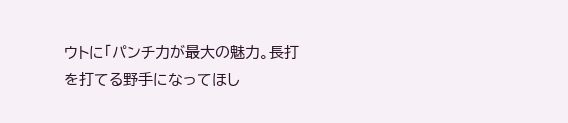ウトに「パンチ力が最大の魅力。長打を打てる野手になってほし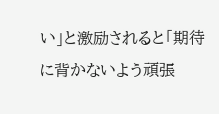い」と激励されると「期待に背かないよう頑張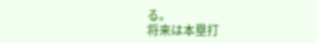る。
将来は本塁打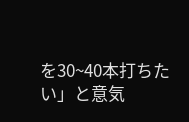を30~40本打ちたい」と意気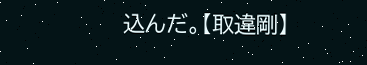込んだ。【取違剛】